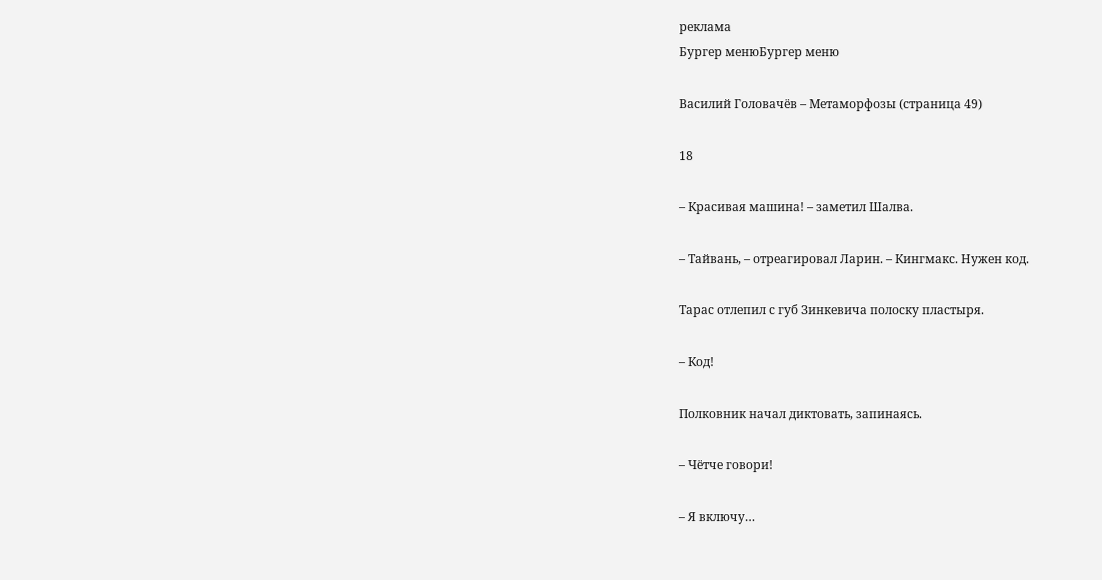реклама
Бургер менюБургер меню

Василий Головачёв – Метаморфозы (страница 49)

18

– Красивая машина! – заметил Шалва.

– Тайвань, – отреагировал Ларин. – Кингмакс. Нужен код.

Тарас отлепил с губ Зинкевича полоску пластыря.

– Код!

Полковник начал диктовать, запинаясь.

– Чётче говори!

– Я включу…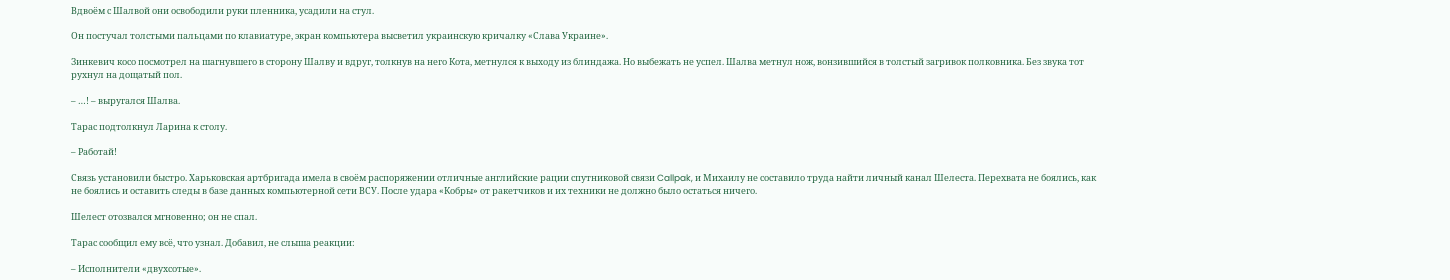Вдвоём с Шалвой они освободили руки пленника, усадили на стул.

Он постучал толстыми пальцами по клавиатуре, экран компьютера высветил украинскую кричалку «Слава Украине».

Зинкевич косо посмотрел на шагнувшего в сторону Шалву и вдруг, толкнув на него Кота, метнулся к выходу из блиндажа. Но выбежать не успел. Шалва метнул нож, вонзившийся в толстый загривок полковника. Без звука тот рухнул на дощатый пол.

– …! – выругался Шалва.

Тарас подтолкнул Ларина к столу.

– Работай!

Связь установили быстро. Харьковская артбригада имела в своём распоряжении отличные английские рации спутниковой связи Callpak, и Михаилу не составило труда найти личный канал Шелеста. Перехвата не боялись, как не боялись и оставить следы в базе данных компьютерной сети ВСУ. После удара «Кобры» от ракетчиков и их техники не должно было остаться ничего.

Шелест отозвался мгновенно; он не спал.

Тарас сообщил ему всё, что узнал. Добавил, не слыша реакции:

– Исполнители «двухсотые».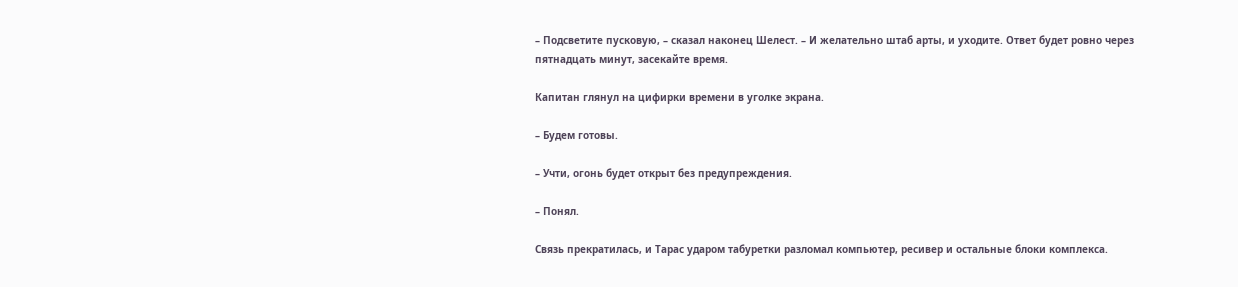– Подсветите пусковую, – сказал наконец Шелест. – И желательно штаб арты, и уходите. Ответ будет ровно через пятнадцать минут, засекайте время.

Капитан глянул на цифирки времени в уголке экрана.

– Будем готовы.

– Учти, огонь будет открыт без предупреждения.

– Понял.

Связь прекратилась, и Тарас ударом табуретки разломал компьютер, ресивер и остальные блоки комплекса.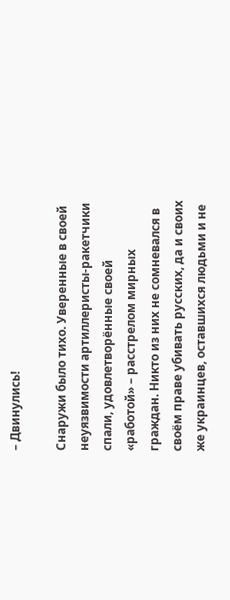– Двинулись!

Снаружи было тихо. Уверенные в своей неуязвимости артиллеристы-ракетчики спали, удовлетворённые своей «работой» – расстрелом мирных граждан. Никто из них не сомневался в своём праве убивать русских, да и своих же украинцев, оставшихся людьми и не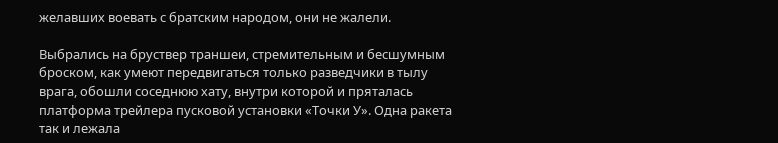желавших воевать с братским народом, они не жалели.

Выбрались на бруствер траншеи, стремительным и бесшумным броском, как умеют передвигаться только разведчики в тылу врага, обошли соседнюю хату, внутри которой и пряталась платформа трейлера пусковой установки «Точки У». Одна ракета так и лежала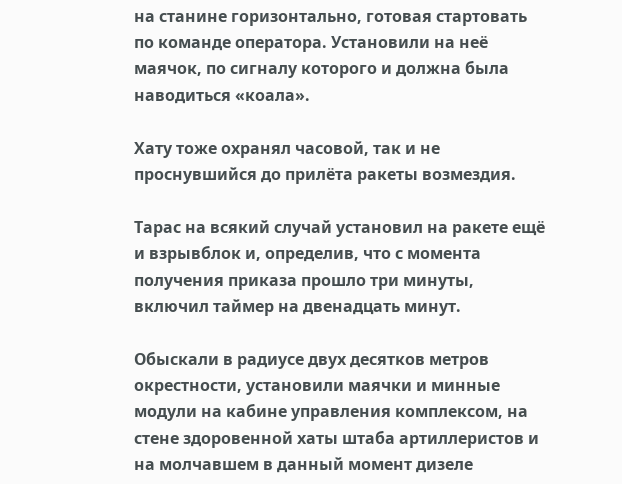на станине горизонтально, готовая стартовать по команде оператора. Установили на неё маячок, по сигналу которого и должна была наводиться «коала».

Хату тоже охранял часовой, так и не проснувшийся до прилёта ракеты возмездия.

Тарас на всякий случай установил на ракете ещё и взрывблок и, определив, что с момента получения приказа прошло три минуты, включил таймер на двенадцать минут.

Обыскали в радиусе двух десятков метров окрестности, установили маячки и минные модули на кабине управления комплексом, на стене здоровенной хаты штаба артиллеристов и на молчавшем в данный момент дизеле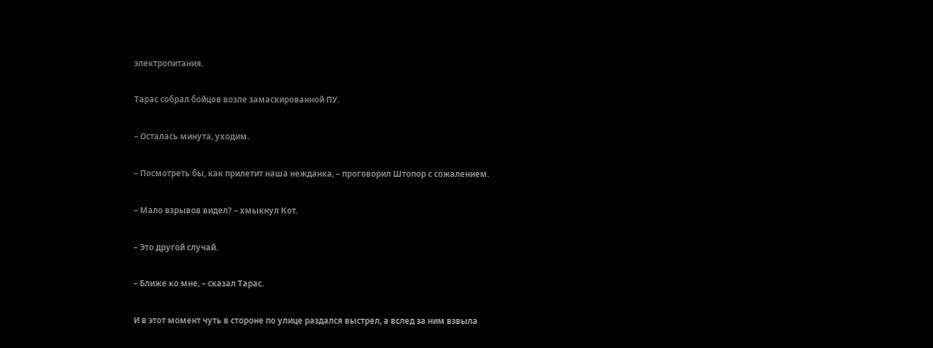электропитания.

Тарас собрал бойцов возле замаскированной ПУ.

– Осталась минута, уходим.

– Посмотреть бы, как прилетит наша нежданка, – проговорил Штопор с сожалением.

– Мало взрывов видел? – хмыкнул Кот.

– Это другой случай.

– Ближе ко мне, – сказал Тарас.

И в этот момент чуть в стороне по улице раздался выстрел, а вслед за ним взвыла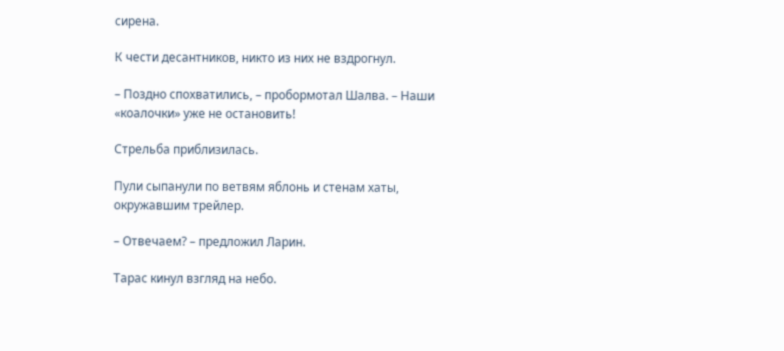сирена.

К чести десантников, никто из них не вздрогнул.

– Поздно спохватились, – пробормотал Шалва. – Наши «коалочки» уже не остановить!

Стрельба приблизилась.

Пули сыпанули по ветвям яблонь и стенам хаты, окружавшим трейлер.

– Отвечаем? – предложил Ларин.

Тарас кинул взгляд на небо.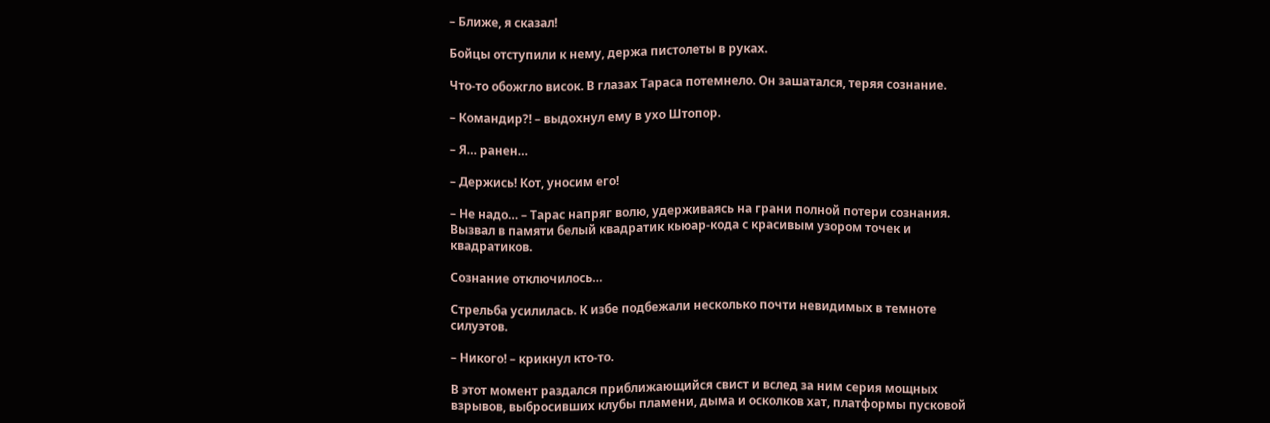– Ближе, я сказал!

Бойцы отступили к нему, держа пистолеты в руках.

Что-то обожгло висок. В глазах Тараса потемнело. Он зашатался, теряя сознание.

– Командир?! – выдохнул ему в ухо Штопор.

– Я… ранен…

– Держись! Кот, уносим его!

– Не надо… – Тарас напряг волю, удерживаясь на грани полной потери сознания. Вызвал в памяти белый квадратик кьюар-кода с красивым узором точек и квадратиков.

Сознание отключилось…

Стрельба усилилась. К избе подбежали несколько почти невидимых в темноте силуэтов.

– Никого! – крикнул кто-то.

В этот момент раздался приближающийся свист и вслед за ним серия мощных взрывов, выбросивших клубы пламени, дыма и осколков хат, платформы пусковой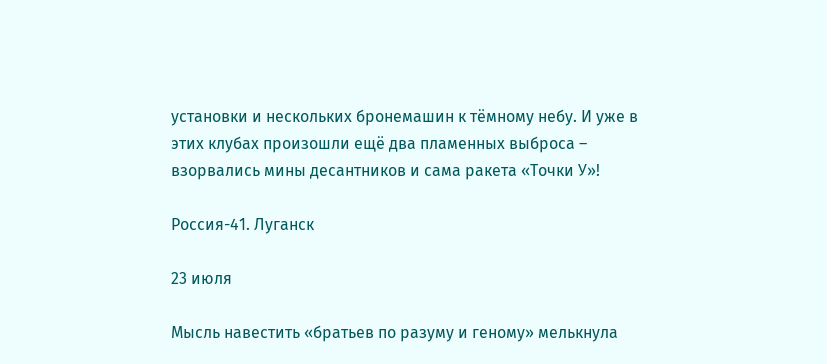установки и нескольких бронемашин к тёмному небу. И уже в этих клубах произошли ещё два пламенных выброса – взорвались мины десантников и сама ракета «Точки У»!

Россия-41. Луганск

23 июля

Мысль навестить «братьев по разуму и геному» мелькнула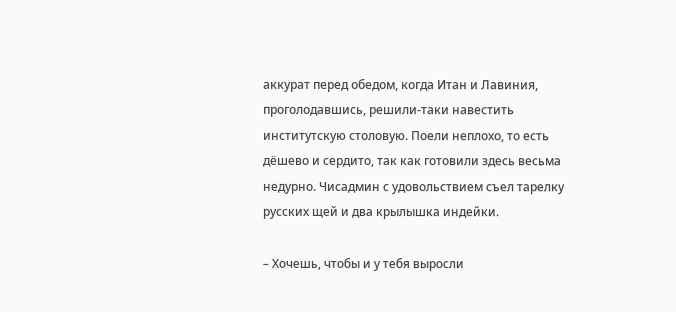аккурат перед обедом, когда Итан и Лавиния, проголодавшись, решили-таки навестить институтскую столовую. Поели неплохо, то есть дёшево и сердито, так как готовили здесь весьма недурно. Чисадмин с удовольствием съел тарелку русских щей и два крылышка индейки.

– Хочешь, чтобы и у тебя выросли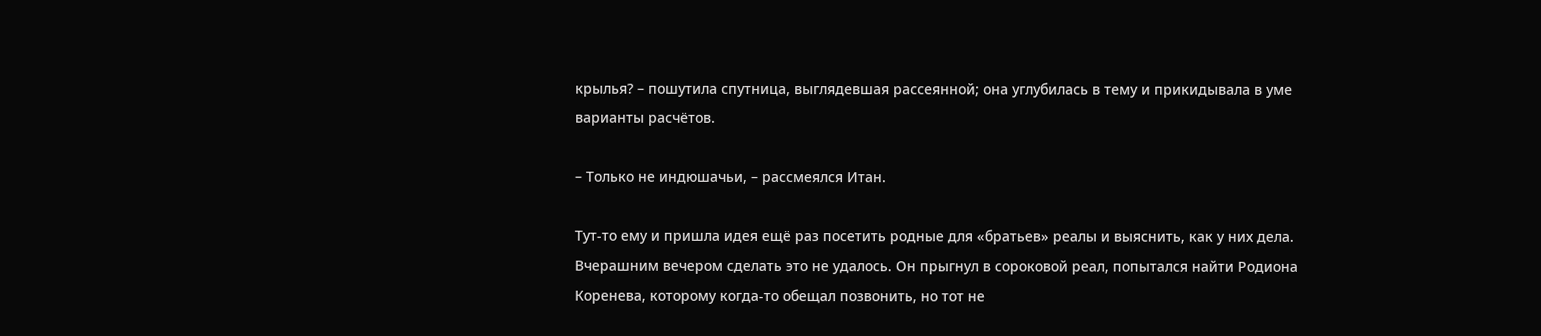крылья? – пошутила спутница, выглядевшая рассеянной; она углубилась в тему и прикидывала в уме варианты расчётов.

– Только не индюшачьи, – рассмеялся Итан.

Тут-то ему и пришла идея ещё раз посетить родные для «братьев» реалы и выяснить, как у них дела. Вчерашним вечером сделать это не удалось. Он прыгнул в сороковой реал, попытался найти Родиона Коренева, которому когда-то обещал позвонить, но тот не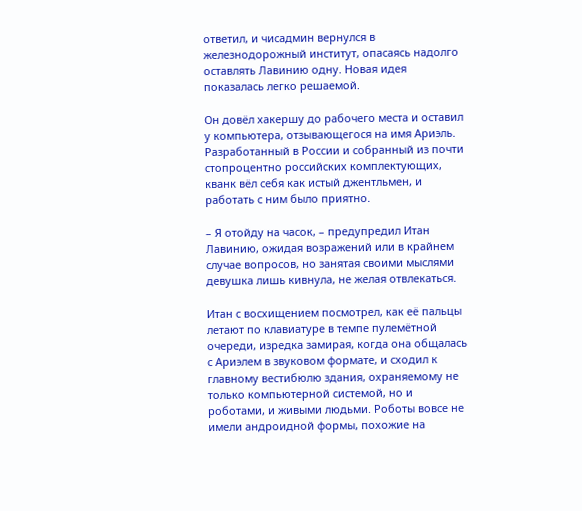ответил, и чисадмин вернулся в железнодорожный институт, опасаясь надолго оставлять Лавинию одну. Новая идея показалась легко решаемой.

Он довёл хакершу до рабочего места и оставил у компьютера, отзывающегося на имя Ариэль. Разработанный в России и собранный из почти стопроцентно российских комплектующих, кванк вёл себя как истый джентльмен, и работать с ним было приятно.

– Я отойду на часок, – предупредил Итан Лавинию, ожидая возражений или в крайнем случае вопросов, но занятая своими мыслями девушка лишь кивнула, не желая отвлекаться.

Итан с восхищением посмотрел, как её пальцы летают по клавиатуре в темпе пулемётной очереди, изредка замирая, когда она общалась с Ариэлем в звуковом формате, и сходил к главному вестибюлю здания, охраняемому не только компьютерной системой, но и роботами, и живыми людьми. Роботы вовсе не имели андроидной формы, похожие на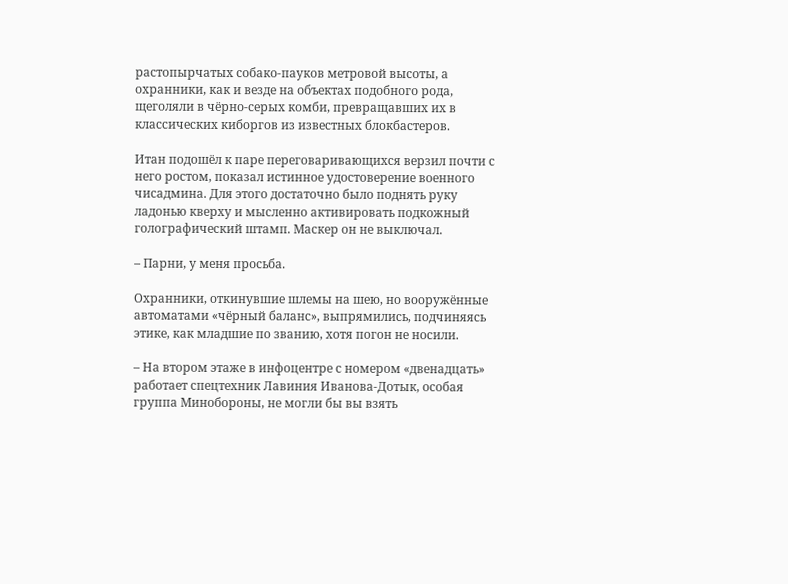растопырчатых собако-пауков метровой высоты, а охранники, как и везде на объектах подобного рода, щеголяли в чёрно-серых комби, превращавших их в классических киборгов из известных блокбастеров.

Итан подошёл к паре переговаривающихся верзил почти с него ростом, показал истинное удостоверение военного чисадмина. Для этого достаточно было поднять руку ладонью кверху и мысленно активировать подкожный голографический штамп. Маскер он не выключал.

– Парни, у меня просьба.

Охранники, откинувшие шлемы на шею, но вооружённые автоматами «чёрный баланс», выпрямились, подчиняясь этике, как младшие по званию, хотя погон не носили.

– На втором этаже в инфоцентре с номером «двенадцать» работает спецтехник Лавиния Иванова-Дотык, особая группа Минобороны, не могли бы вы взять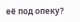её под опеку?